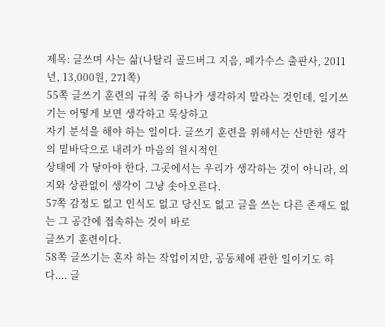제목: 글쓰며 사는 삶(나탈리 골드버그 지음, 페가수스 출판사, 2011년, 13,000원, 271쪽)
55쪽 글쓰기 훈련의 규칙 중 하나가 생각하지 말라는 것인데, 일기쓰기는 어떻게 보면 생각하고 묵상하고
자기 분석을 해야 하는 일이다. 글쓰기 훈련을 위해서는 산만한 생각의 밑바닥으로 내려가 마음의 원시적인
상태에 가 닿아야 한다. 그곳에서는 우리가 생각하는 것이 아니라, 의지와 상관없이 생각이 그냥 솟아오른다.
57쪽 감정도 없고 인식도 없고 당신도 없고 글을 쓰는 다른 존재도 없는 그 공간에 접속하는 것이 바로
글쓰기 훈련이다.
58쪽 글쓰기는 혼자 하는 작업이지만, 공동체에 관한 일이기도 하다.... 글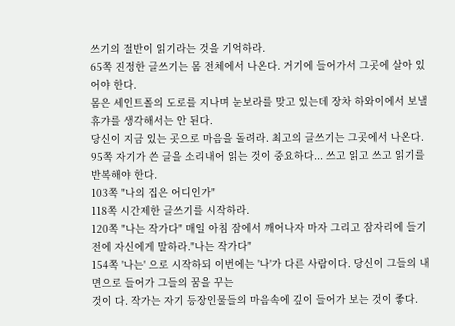쓰기의 절반이 읽기라는 것을 기억하라.
65쪽 진정한 글쓰기는 몸 전체에서 나온다. 거기에 들어가서 그곳에 살아 있어야 한다.
몸은 세인트폴의 도로를 지나며 눈보라를 맞고 있는데 장차 하와이에서 보낼 휴갸를 생각해서는 안 된다.
당신이 지금 있는 곳으로 마음을 돌려라. 최고의 글쓰기는 그곳에서 나온다.
95쪽 자기가 쓴 글을 소리내어 읽는 것이 중요하다... 쓰고 읽고 쓰고 읽기를 반복해야 한다.
103쪽 "나의 집은 어디인가"
118쪽 시간제한 글쓰기를 시작하라.
120쪽 "나는 작가다" 매일 아침 잠에서 깨어나자 마자 그리고 잠자리에 들기 전에 자신에게 말하라."나는 작가다"
154쪽 '나는' 으로 시작하되 이번에는 '나'가 다른 사람이다. 당신이 그들의 내면으로 들어가 그들의 꿈을 꾸는
것이 다. 작가는 자기 등장인물들의 마음속에 깊이 들어가 보는 것이 좋다.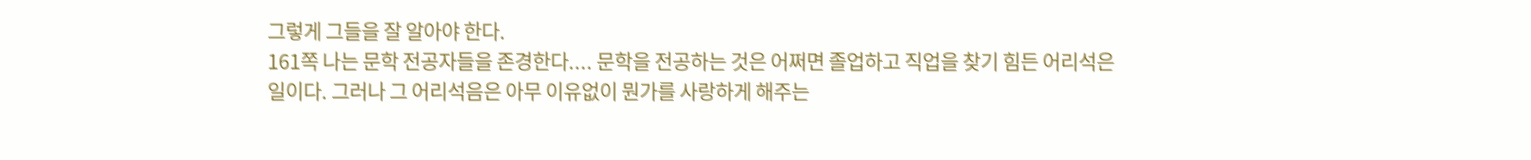그렇게 그들을 잘 알아야 한다.
161쪽 나는 문학 전공자들을 존경한다.... 문학을 전공하는 것은 어쩌면 졸업하고 직업을 찾기 힘든 어리석은
일이다. 그러나 그 어리석음은 아무 이유없이 뭔가를 사랑하게 해주는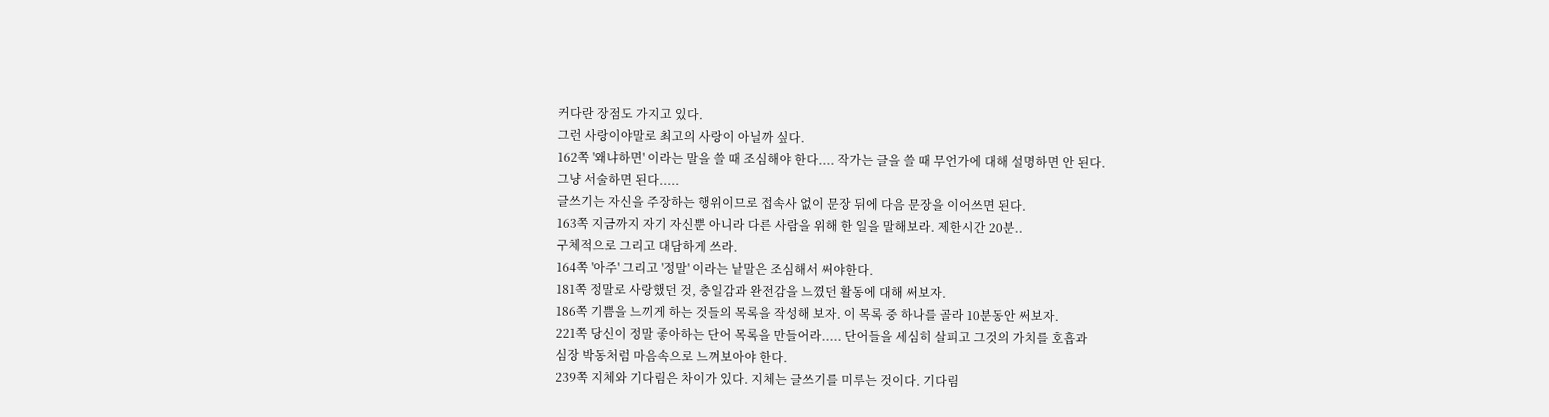커다란 장점도 가지고 있다.
그런 사랑이야말로 최고의 사랑이 아닐까 싶다.
162쪽 '왜냐하면' 이라는 말을 쓸 때 조심해야 한다.... 작가는 글을 쓸 때 무언가에 대해 설명하면 안 된다.
그냥 서술하면 된다.....
글쓰기는 자신을 주장하는 행위이므로 접속사 없이 문장 뒤에 다음 문장을 이어쓰면 된다.
163쪽 지금까지 자기 자신뿐 아니라 다른 사람을 위해 한 일을 말해보라. 제한시간 20분..
구체적으로 그리고 대담하게 쓰라.
164쪽 '아주' 그리고 '정말' 이라는 낱말은 조심해서 써야한다.
181쪽 정말로 사랑했던 것, 충일감과 완전감을 느꼈던 활동에 대해 써보자.
186쪽 기쁨을 느끼게 하는 것들의 목록을 작성해 보자. 이 목록 중 하나를 골라 10분동안 써보자.
221쪽 당신이 정말 좋아하는 단어 목록을 만들어라..... 단어들을 세심히 살피고 그것의 가치를 호흡과
심장 박동처럼 마음속으로 느껴보아야 한다.
239쪽 지체와 기다림은 차이가 있다. 지체는 글쓰기를 미루는 것이다. 기다림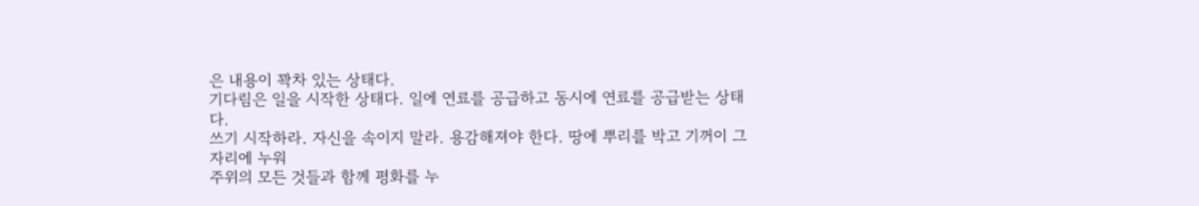은 내용이 꽉차 있는 상태다.
기다림은 일을 시작한 상태다. 일에 연료를 공급하고 동시에 연료를 공급받는 상태다.
쓰기 시작하라. 자신을 속이지 말라. 용감해져야 한다. 땅에 뿌리를 박고 기꺼이 그 자리에 누워
주위의 모든 것들과 함께 평화를 누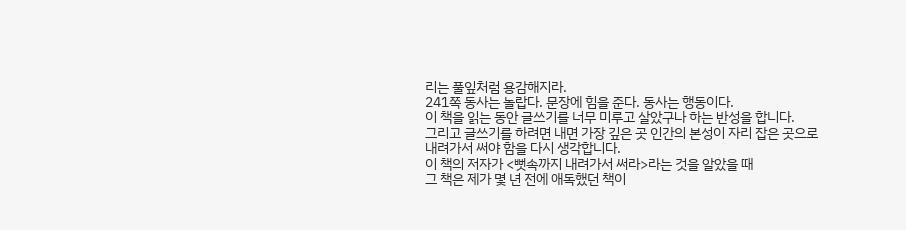리는 풀잎처럼 용감해지라.
241쪽 동사는 놀랍다. 문장에 힘을 준다. 동사는 행동이다.
이 책을 읽는 동안 글쓰기를 너무 미루고 살았구나 하는 반성을 합니다.
그리고 글쓰기를 하려면 내면 가장 깊은 곳 인간의 본성이 자리 잡은 곳으로
내려가서 써야 함을 다시 생각합니다.
이 책의 저자가 <뻣속까지 내려가서 써라>라는 것을 알았을 때
그 책은 제가 몇 년 전에 애독했던 책이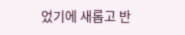었기에 새롭고 반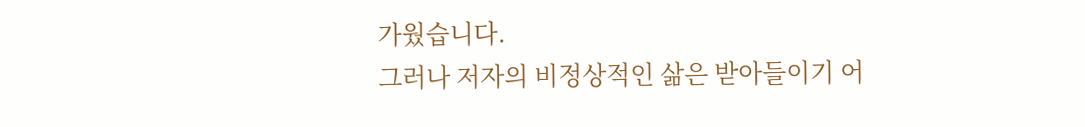가웠습니다.
그러나 저자의 비정상적인 삶은 받아들이기 어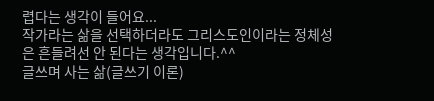렵다는 생각이 들어요...
작가라는 삶을 선택하더라도 그리스도인이라는 정체성은 흔들려선 안 된다는 생각입니다.^^
글쓰며 사는 삶(글쓰기 이론)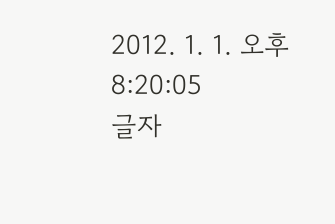2012. 1. 1. 오후 8:20:05
글자